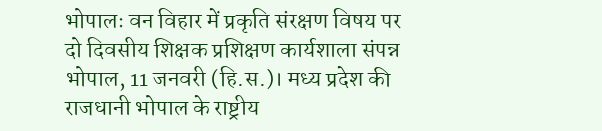भोपालः वन विहार में प्रकृति संरक्षण विषय पर दो दिवसीय शिक्षक प्रशिक्षण कार्यशाला संपन्न
भोपाल, 11 जनवरी (हि.स.)। मध्य प्रदेश की राजधानी भोपाल के राष्ट्रीय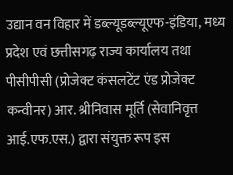उद्यान वन विहार में डब्ल्यूडब्ल्यूएफ-इंडिया, मध्य प्रदेश एवं छत्तीसगढ़ राज्य कार्यालय तथा पीसीपीसी (प्रोजेक्ट कंसलटेंट एंड प्रोजेक्ट कन्वीनर) आर. श्रीनिवास मूर्ति (सेवानिवृत्त आई.एफ.एस.) द्वारा संयुक्त रूप इस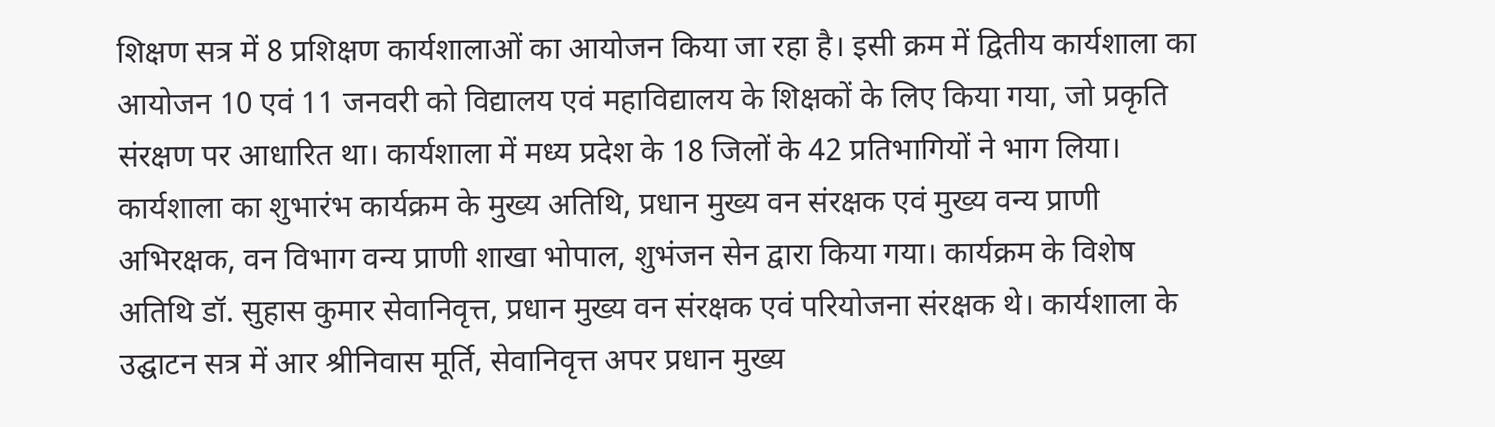शिक्षण सत्र में 8 प्रशिक्षण कार्यशालाओं का आयोजन किया जा रहा है। इसी क्रम में द्वितीय कार्यशाला का आयोजन 10 एवं 11 जनवरी को विद्यालय एवं महाविद्यालय के शिक्षकों के लिए किया गया, जो प्रकृति संरक्षण पर आधारित था। कार्यशाला में मध्य प्रदेश के 18 जिलों के 42 प्रतिभागियों ने भाग लिया।
कार्यशाला का शुभारंभ कार्यक्रम के मुख्य अतिथि, प्रधान मुख्य वन संरक्षक एवं मुख्य वन्य प्राणी अभिरक्षक, वन विभाग वन्य प्राणी शाखा भोपाल, शुभंजन सेन द्वारा किया गया। कार्यक्रम के विशेष अतिथि डॉ. सुहास कुमार सेवानिवृत्त, प्रधान मुख्य वन संरक्षक एवं परियोजना संरक्षक थे। कार्यशाला के उद्घाटन सत्र में आर श्रीनिवास मूर्ति, सेवानिवृत्त अपर प्रधान मुख्य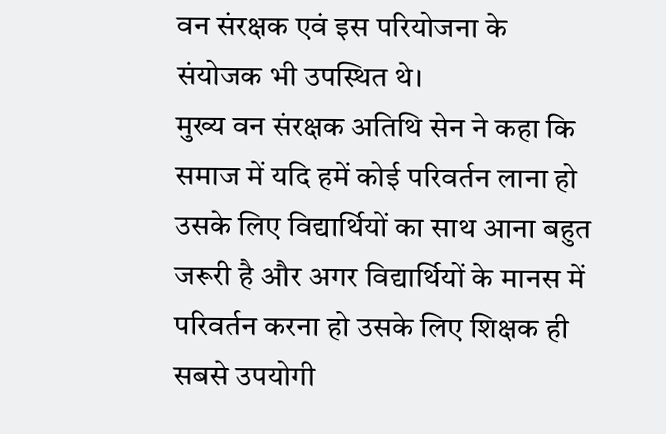वन संरक्षक एवं इस परियोजना के संयोजक भी उपस्थित थे।
मुख्य वन संरक्षक अतिथि सेन ने कहा कि समाज में यदि हमें कोई परिवर्तन लाना हो उसके लिए विद्यार्थियों का साथ आना बहुत जरूरी है और अगर विद्यार्थियों के मानस में परिवर्तन करना हो उसके लिए शिक्षक ही सबसे उपयोगी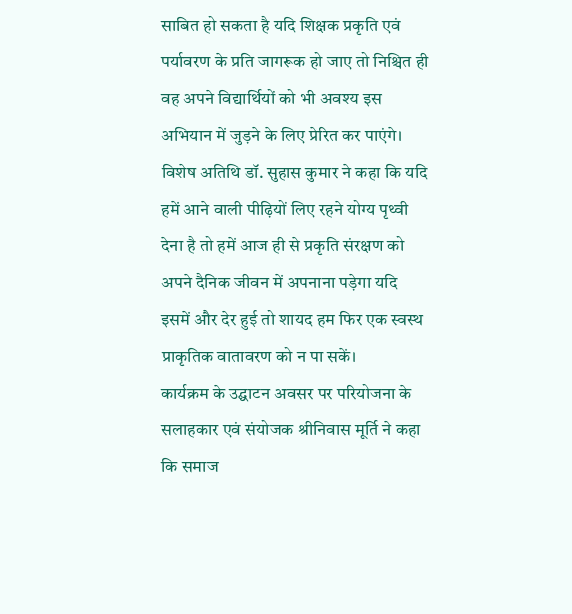साबित हो सकता है यदि शिक्षक प्रकृति एवं पर्यावरण के प्रति जागरूक हो जाए तो निश्चित ही वह अपने विद्यार्थियों को भी अवश्य इस अभियान में जुड़ने के लिए प्रेरित कर पाएंगे।
विशेष अतिथि डॉ. सुहास कुमार ने कहा कि यदि हमें आने वाली पीढ़ियों लिए रहने योग्य पृथ्वी देना है तो हमें आज ही से प्रकृति संरक्षण को अपने दैनिक जीवन में अपनाना पड़ेगा यदि इसमें और देर हुई तो शायद हम फिर एक स्वस्थ प्राकृतिक वातावरण को न पा सकें।
कार्यक्रम के उद्घाटन अवसर पर परियोजना के सलाहकार एवं संयोजक श्रीनिवास मूर्ति ने कहा कि समाज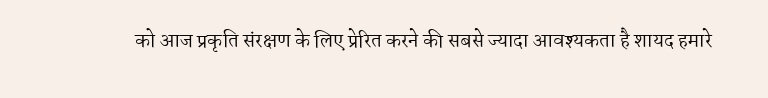को आज प्रकृति संरक्षण के लिए प्रेरित करने की सबसे ज्यादा आवश्यकता है शायद हमारे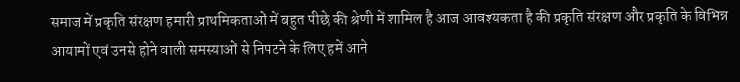समाज में प्रकृति संरक्षण हमारी प्राथमिकताओं में बहुत पीछे की श्रेणी में शामिल है आज आवश्यकता है की प्रकृति संरक्षण और प्रकृति के विभिन्न आयामों एवं उनसे होने वाली समस्याओं से निपटने के लिए हमें आने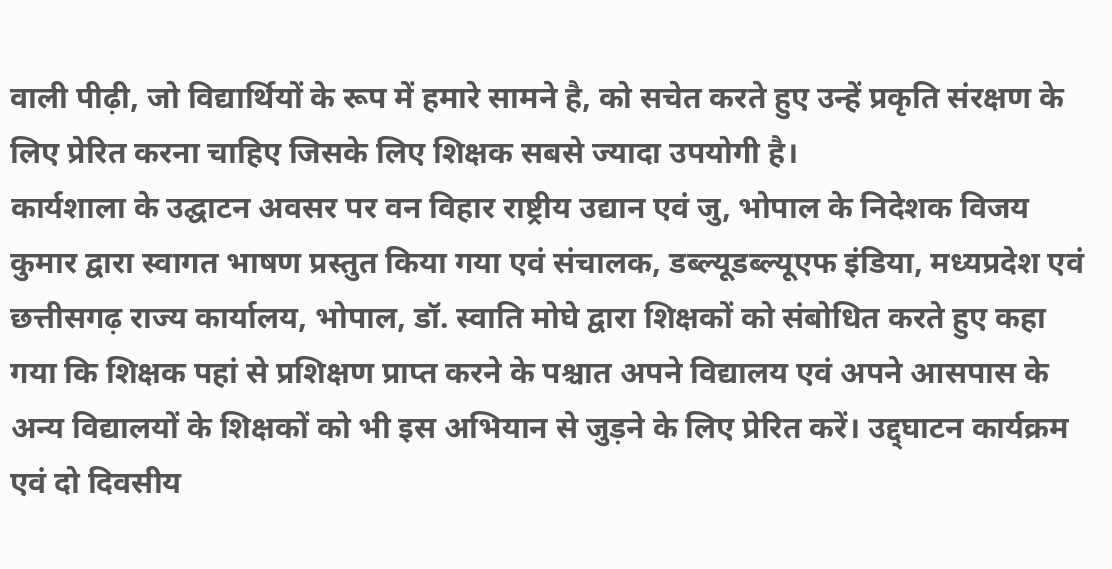वाली पीढ़ी, जो विद्यार्थियों के रूप में हमारे सामने है, को सचेत करते हुए उन्हें प्रकृति संरक्षण के लिए प्रेरित करना चाहिए जिसके लिए शिक्षक सबसे ज्यादा उपयोगी है।
कार्यशाला के उद्घाटन अवसर पर वन विहार राष्ट्रीय उद्यान एवं जु, भोपाल के निदेशक विजय कुमार द्वारा स्वागत भाषण प्रस्तुत किया गया एवं संचालक, डब्ल्यूडब्ल्यूएफ इंडिया, मध्यप्रदेश एवं छत्तीसगढ़ राज्य कार्यालय, भोपाल, डॉ. स्वाति मोघे द्वारा शिक्षकों को संबोधित करते हुए कहा गया कि शिक्षक पहां से प्रशिक्षण प्राप्त करने के पश्चात अपने विद्यालय एवं अपने आसपास के अन्य विद्यालयों के शिक्षकों को भी इस अभियान से जुड़ने के लिए प्रेरित करें। उद्द्घाटन कार्यक्रम एवं दो दिवसीय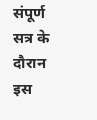संपूर्ण सत्र के दौरान इस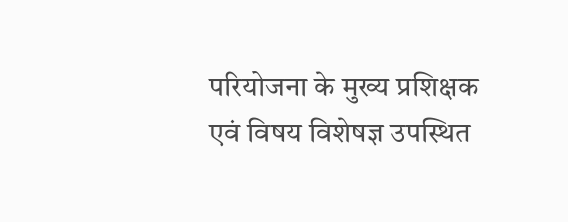परियोजना के मुख्य प्रशिक्षक एवं विषय विशेषज्ञ उपस्थित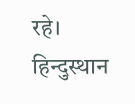रहे।
हिन्दुस्थान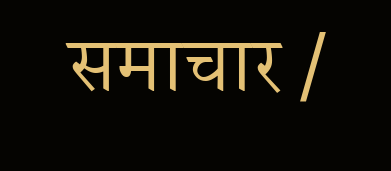समाचार /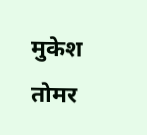मुकेश तोमर